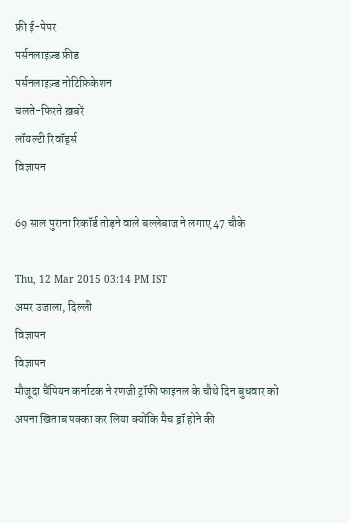फ्री ई-पेपर
पर्सनलाइज़्ड फ़ीड
पर्सनलाइज़्ड नोटिफ़िकेशन
चलते-फिरते ख़बरें
लॉयल्टी रिवॉर्ड्स
विज्ञापन

69 साल पुराना रिकॉर्ड तोड़ने वाले बल्लेबाज ने लगाए 47 चौके

Thu, 12 Mar 2015 03:14 PM IST
अमर उजाला, दिल्ली
विज्ञापन
विज्ञापन
मौजूदा चैंपियन कर्नाटक ने रणजी ट्रॉफी फाइनल के चौथे दिन बुधवार को अपना खिताब पक्का कर लिया क्योंकि मैच ड्रॉ होने की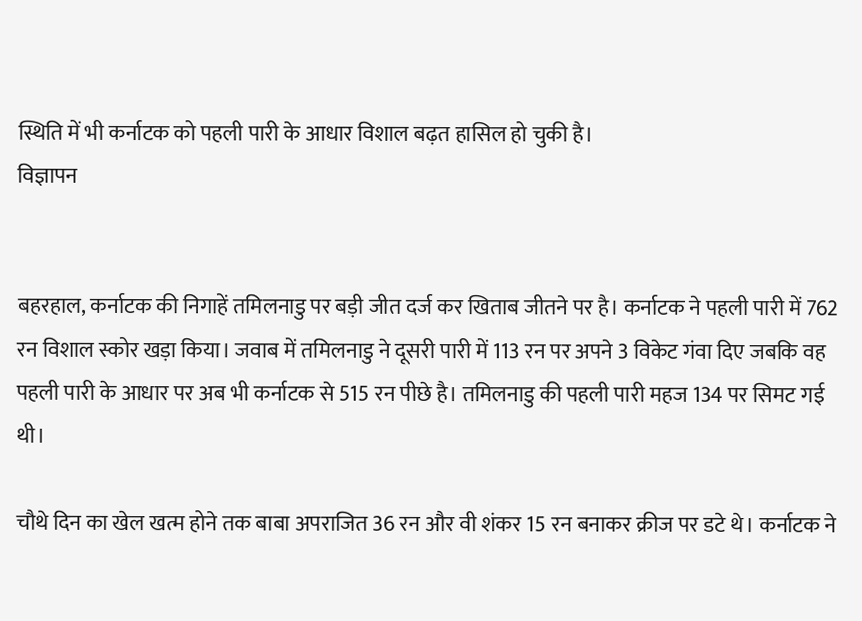स्थिति में भी कर्नाटक को पहली पारी के आधार विशाल बढ़त हासिल हो चुकी है।
विज्ञापन


बहरहाल, कर्नाटक की निगाहें तमिलनाडु पर बड़ी जीत दर्ज कर खिताब जीतने पर है। कर्नाटक ने पहली पारी में 762 रन विशाल स्कोर खड़ा किया। जवाब में तमिलनाडु ने दूसरी पारी में 113 रन पर अपने 3 विकेट गंवा दिए जबकि वह पहली पारी के आधार पर अब भी कर्नाटक से 515 रन पीछे है। तमिलनाडु की पहली पारी महज 134 पर सिमट गई थी।

चौथे दिन का खेल खत्म होने तक बाबा अपराजित 36 रन और वी शंकर 15 रन बनाकर क्रीज पर डटे थे। कर्नाटक ने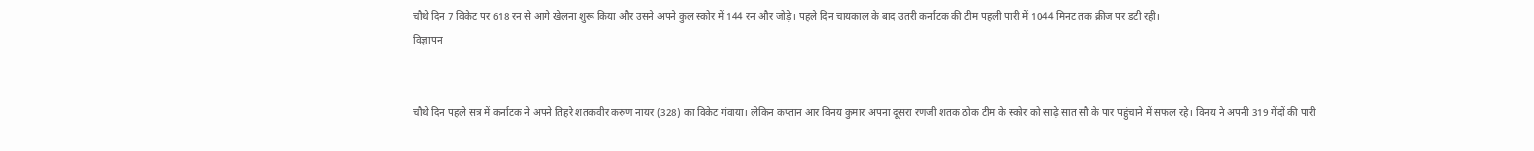चौथे दिन 7 विकेट पर 618 रन से आगे खेलना शुरू किया और उसने अपने कुल स्कोर में 144 रन और जोड़े। पहले दिन चायकाल के बाद उतरी कर्नाटक की टीम पहली पारी में 1044 मिनट तक क्रीज पर डटी रही।
विज्ञापन


चौथे दिन पहले सत्र में कर्नाटक ने अपने तिहरे शतकवीर करुण नायर (328) का विकेट गंवाया। लेकिन कप्तान आर विनय कुमार अपना दूसरा रणजी शतक ठोक टीम के स्कोर को साढ़े सात सौ के पार पहुंचाने में सफल रहे। विनय ने अपनी 319 गेंदों की पारी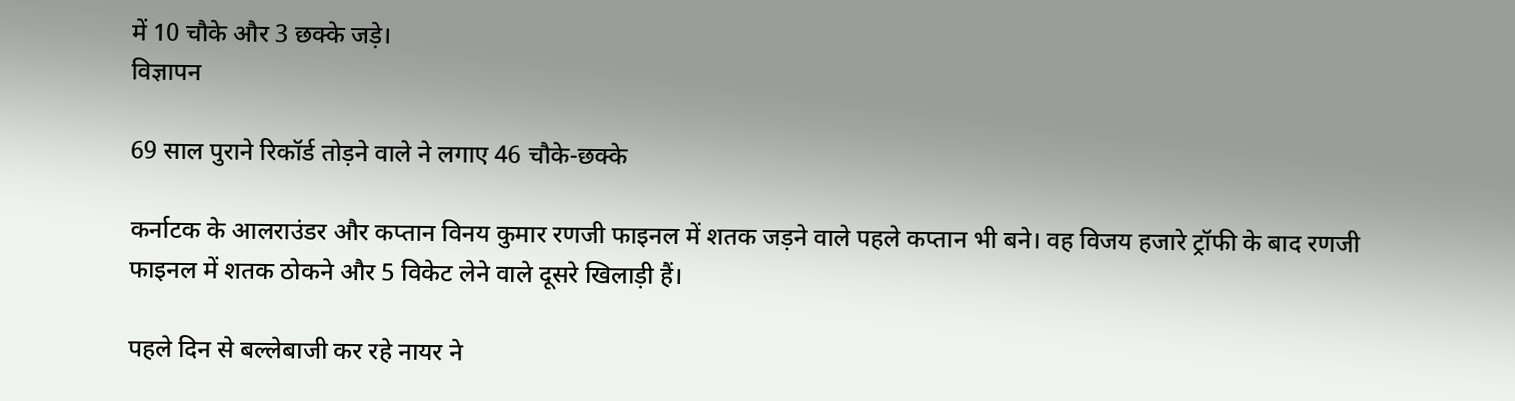में 10 चौके और 3 छक्के जड़े।
विज्ञापन

69 साल पुराने रिकॉर्ड तोड़ने वाले ने लगाए 46 चौके-छक्के

कर्नाटक के आलराउंडर और कप्तान विनय कुमार रणजी फाइनल में शतक जड़ने वाले पहले कप्तान भी बने। वह विजय हजारे ट्रॉफी के बाद रणजी फाइनल में शतक ठोकने और 5 विकेट लेने वाले दूसरे खिलाड़ी हैं।

पहले दिन से बल्लेबाजी कर रहे नायर ने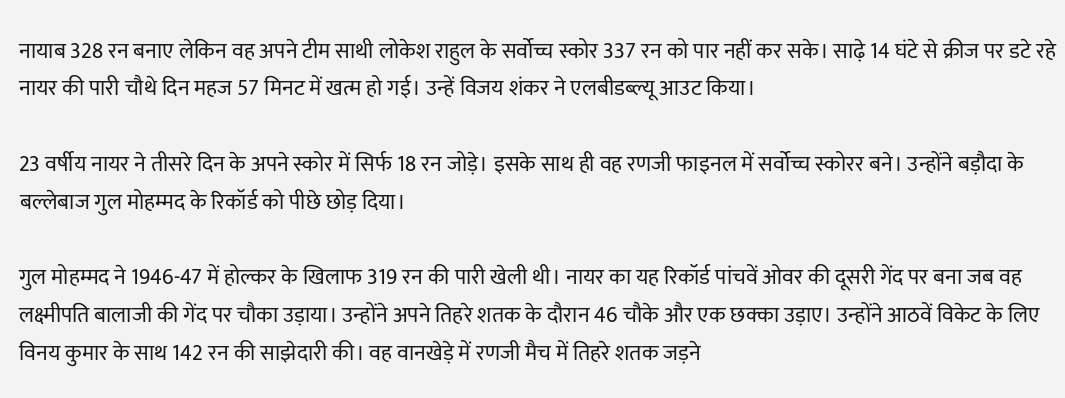नायाब 328 रन बनाए लेकिन वह अपने टीम साथी लोकेश राहुल के सर्वोच्च स्कोर 337 रन को पार नहीं कर सके। साढ़े 14 घंटे से क्रीज पर डटे रहे नायर की पारी चौथे दिन महज 57 मिनट में खत्म हो गई। उन्हें विजय शंकर ने एलबीडब्ल्यू आउट किया।

23 वर्षीय नायर ने तीसरे दिन के अपने स्कोर में सिर्फ 18 रन जोड़े। इसके साथ ही वह रणजी फाइनल में सर्वोच्च स्कोरर बने। उन्होंने बड़ौदा के बल्लेबाज गुल मोहम्मद के रिकॉर्ड को पीछे छोड़ दिया।

गुल मोहम्मद ने 1946-47 में होल्कर के खिलाफ 319 रन की पारी खेली थी। नायर का यह रिकॉर्ड पांचवें ओवर की दूसरी गेंद पर बना जब वह लक्ष्मीपति बालाजी की गेंद पर चौका उड़ाया। उन्होंने अपने तिहरे शतक के दौरान 46 चौके और एक छक्का उड़ाए। उन्होंने आठवें विकेट के लिए विनय कुमार के साथ 142 रन की साझेदारी की। वह वानखेड़े में रणजी मैच में तिहरे शतक जड़ने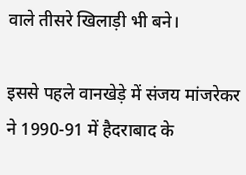वाले तीसरे खिलाड़ी भी बने।

इससे पहले वानखेड़े में संजय मांजरेकर ने 1990-91 में हैदराबाद के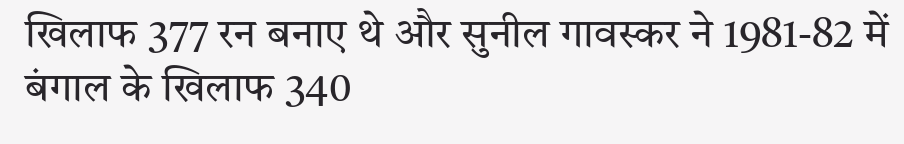खिलाफ 377 रन बनाए थे और सुनील गावस्कर ने 1981-82 में बंगाल के खिलाफ 340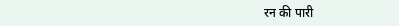रन की पारी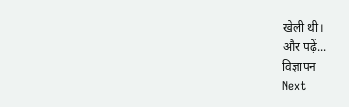खेली थी।
और पढ़ें...
विज्ञापन
Next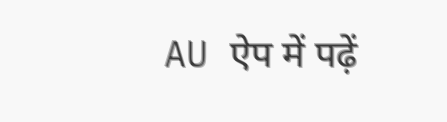AU ऐप में पढ़ें